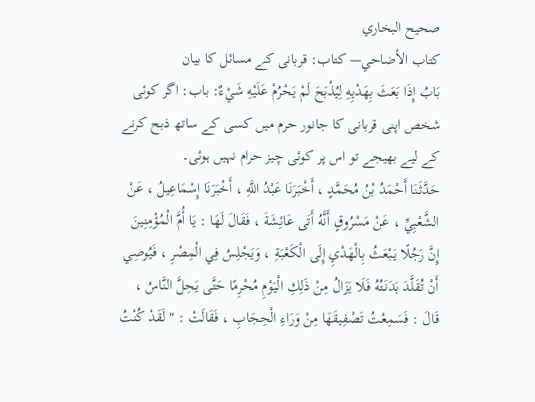صحيح البخاري
كتاب الأضاحي— کتاب: قربانی کے مسائل کا بیان
بَابُ إِذَا بَعَثَ بِهَدْيِهِ لِيُذْبَحَ لَمْ يَحْرُمْ عَلَيْهِ شَيْءٌ: باب: اگر کوئی شخص اپنی قربانی کا جانور حرم میں کسی کے ساتھ ذبح کرنے کے لیے بھیجے تو اس پر کوئی چیز حرام نہیں ہوئی۔
حَدَّثَنَا أَحْمَدُ بْنُ مُحَمَّدٍ ، أَخْبَرَنَا عَبْدُ اللَّهِ ، أَخْبَرَنَا إِسْمَاعِيلُ ، عَنْ الشَّعْبِيِّ ، عَنْ مَسْرُوقٍ أَنَّهُ أَتَى عَائِشَةَ ، فَقَالَ لَهَا : يَا أُمَّ الْمُؤْمِنِينَ إِنَّ رَجُلًا يَبْعَثُ بِالْهَدْيِ إِلَى الْكَعْبَةِ ، وَيَجْلِسُ فِي الْمِصْرِ ، فَيُوصِي أَنْ تُقَلَّدَ بَدَنَتُهُ فَلَا يَزَالُ مِنْ ذَلِكِ الْيَوْمِ مُحْرِمًا حَتَّى يَحِلَّ النَّاسُ ، قَالَ : فَسَمِعْتُ تَصْفِيقَهَا مِنْ وَرَاءِ الْحِجَابِ ، فَقَالَتْ : " لَقَدْ كُنْتُ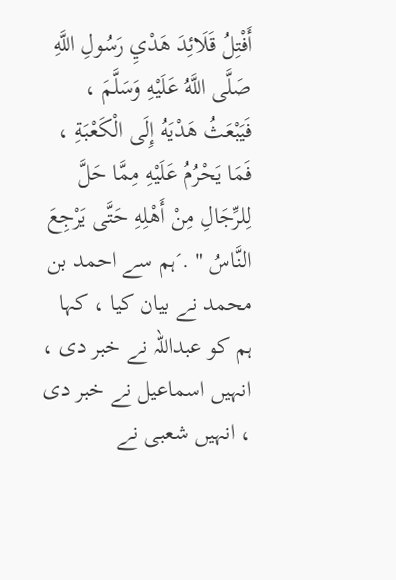أَفْتِلُ قَلَائِدَ هَدْيِ رَسُولِ اللَّهِ صَلَّى اللَّهُ عَلَيْهِ وَسَلَّمَ ، فَيَبْعَثُ هَدْيَهُ إِلَى الْكَعْبَةِ ، فَمَا يَحْرُمُ عَلَيْهِ مِمَّا حَلَّ لِلرِّجَالِ مِنْ أَهْلِهِ حَتَّى يَرْجِعَ النَّاسُ " .´ہم سے احمد بن محمد نے بیان کیا ، کہا ہم کو عبداللہ نے خبر دی ، انہیں اسماعیل نے خبر دی ، انہیں شعبی نے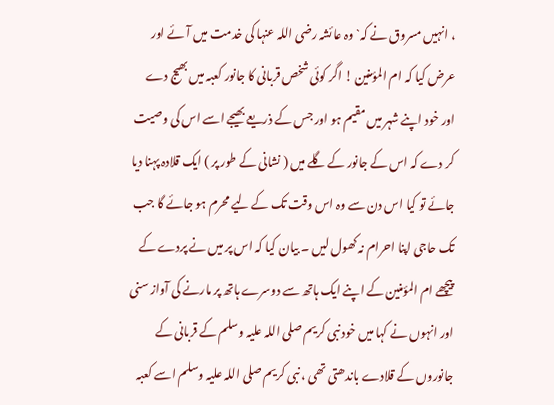، انہیں مسروق نے کہ` وہ عائشہ رضی اللہ عنہا کی خدمت میں آئے اور عرض کیا کہ ام المؤمنین ! اگر کوئی شخص قربانی کا جانور کعبہ میں بھیج دے اور خود اپنے شہر میں مقیم ہو اور جس کے ذریعے بھیجے اسے اس کی وصیت کر دے کہ اس کے جانور کے گلے میں ( نشانی کے طور پر ) ایک قلادہ پہنا دیا جائے تو کیا اس دن سے وہ اس وقت تک کے لیے محرم ہو جائے گا جب تک حاجی اپنا احرام نہ کھول لیں ۔ بیان کیا کہ اس پر میں نے پردے کے پیچھے ام المؤمنین کے اپنے ایک ہاتھ سے دوسرے ہاتھ پر مارنے کی آواز سنی اور انہوں نے کہا میں خود نبی کریم صلی اللہ علیہ وسلم کے قربانی کے جانوروں کے قلادے باندھتی تھی ، نبی کریم صلی اللہ علیہ وسلم اسے کعبہ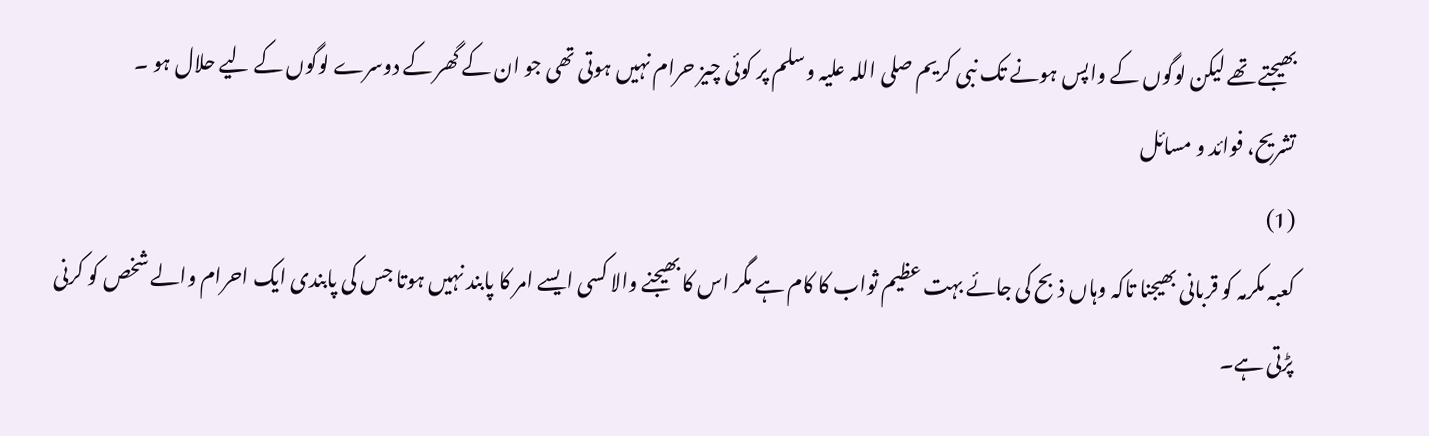بھیجتے تھے لیکن لوگوں کے واپس ہونے تک نبی کریم صلی اللہ علیہ وسلم پر کوئی چیز حرام نہیں ہوتی تھی جو ان کے گھر کے دوسرے لوگوں کے لیے حلال ہو ۔
تشریح، فوائد و مسائل
(1)
کعبہ مکرمہ کو قربانی بھیجنا تاکہ وہاں ذبح کی جائے بہت عظیم ثواب کا کام ہے مگر اس کا بھیجنے والا کسی ایسے امر کا پابند نہیں ہوتا جس کی پابندی ایک احرام والے شخص کو کرنی پڑتی ہے۔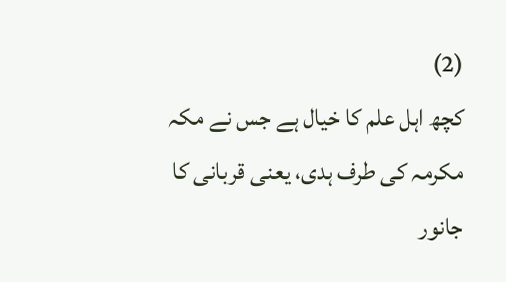(2)
کچھ اہل علم کا خیال ہے جس نے مکہ مکرمہ کی طرف ہدی، یعنی قربانی کا جانور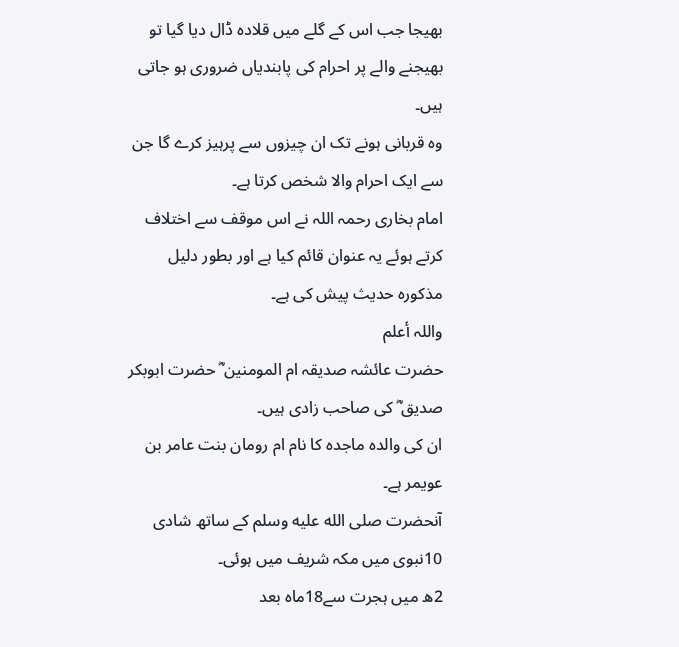بھیجا جب اس کے گلے میں قلادہ ڈال دیا گیا تو بھیجنے والے پر احرام کی پابندیاں ضروری ہو جاتی ہیں۔
وہ قربانی ہونے تک ان چیزوں سے پرہیز کرے گا جن سے ایک احرام والا شخص کرتا ہے۔
امام بخاری رحمہ اللہ نے اس موقف سے اختلاف کرتے ہوئے یہ عنوان قائم کیا ہے اور بطور دلیل مذکورہ حدیث پیش کی ہے۔
واللہ أعلم
حضرت عائشہ صدیقہ ام المومنین ؓ حضرت ابوبکر صدیق ؓ کی صاحب زادی ہیں۔
ان کی والدہ ماجدہ کا نام ام رومان بنت عامر بن عویمر ہے۔
آنحضرت صلى الله عليه وسلم کے ساتھ شادی 10نبوی میں مکہ شریف میں ہوئی۔
2ھ میں ہجرت سے18ماہ بعد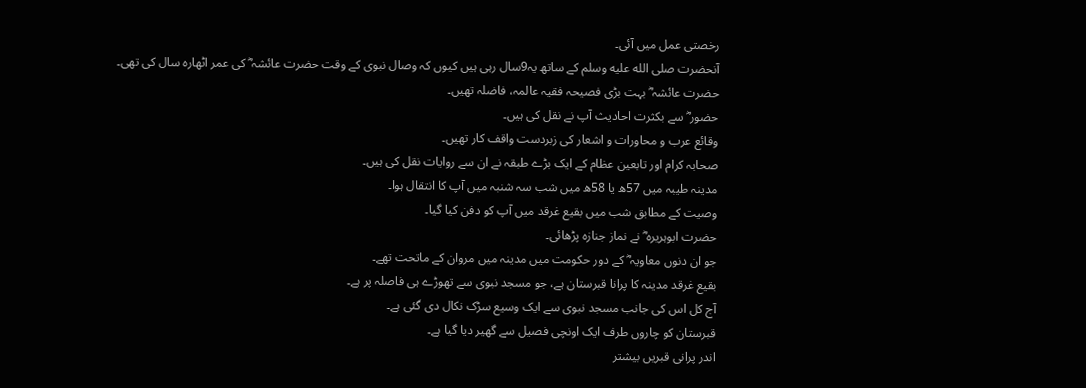رخصتی عمل میں آئی۔
آنحضرت صلى الله عليه وسلم کے ساتھ یہ9سال رہی ہیں کیوں کہ وصال نبوی کے وقت حضرت عائشہ ؓ کی عمر اٹھارہ سال کی تھی۔
حضرت عائشہ ؓ بہت بڑی فصیحہ فقیہ عالمہ، فاضلہ تھیں۔
حضور ؓ سے بکثرت احادیث آپ نے نقل کی ہیں۔
وقائع عرب و محاورات و اشعار کی زبردست واقف کار تھیں۔
صحابہ کرام اور تابعین عظام کے ایک بڑے طبقہ نے ان سے روایات نقل کی ہیں۔
مدینہ طیبہ میں 57ھ یا 58ھ میں شب سہ شنبہ میں آپ کا انتقال ہوا۔
وصیت کے مطابق شب میں بقیع غرقد میں آپ کو دفن کیا گیا۔
حضرت ابوہریرہ ؓ نے نماز جنازہ پڑھائی۔
جو ان دنوں معاویہ ؓ کے دور حکومت میں مدینہ میں مروان کے ماتحت تھے۔
بقیع غرقد مدینہ کا پرانا قبرستان ہے، جو مسجد نبوی سے تھوڑے ہی فاصلہ پر ہے۔
آج کل اس کی جانب مسجد نبوی سے ایک وسیع سڑک نکال دی گئی ہے۔
قبرستان کو چاروں طرف ایک اونچی فصیل سے گھیر دیا گیا ہے۔
اندر پرانی قبریں بیشتر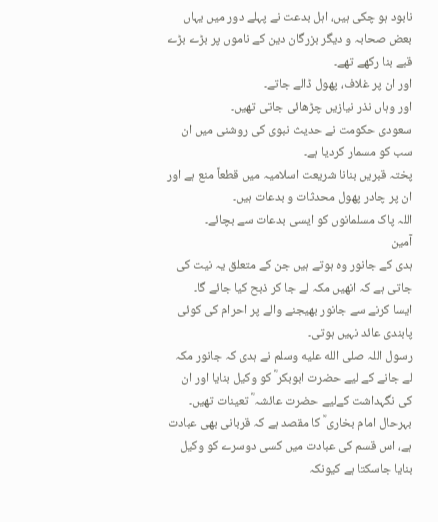نابود ہو چکی ہیں، اہل بدعت نے پہلے دور میں یہاں بعض صحابہ و دیگر بزرگان دین کے ناموں پر بڑے بڑے قبے بنا رکھے تھے۔
اور ان پر غلاف، پھول ڈالے جاتے۔
اور وہاں نذر نیازیں چڑھائی جاتی تھیں۔
سعودی حکومت نے حدیث نبوی کی روشنی میں ان سب کو مسمار کردیا ہے۔
پختہ قبریں بنانا شریعت اسلامیہ میں قطعاً منع ہے اور ان پر چادر پھول محدثات و بدعات ہیں۔
اللہ پاک مسلمانوں کو ایسی بدعات سے بچائے۔
آمین
ہدی کے جانور وہ ہوتے ہیں جن کے متعلق یہ نیت کی جاتی ہے کہ انھیں مکہ لے جا کر ذبح کیا جائے گا۔
ایسا کرنے سے جانور بھیجنے والے پر احرام کی کوئی پابندی عائد نہیں ہوتی۔
رسول اللہ صلى الله عليه وسلم نے ہدی کہ جانور مکہ لے جانے کے لیے حضرت ابوبکر ؓ کو وکیل بنایا اور ان کی نگہداشت کےلیے حضرت عائشہ ؓ تعینات تھیں۔
بہرحال امام بخاری ؒ کا مقصد ہے کہ قربانی بھی عبادت ہے، اس قسم کی عبادت میں کسی دوسرے کو وکیل بنایا جاسکتا ہے کیونکہ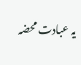یہ عبادت محضہ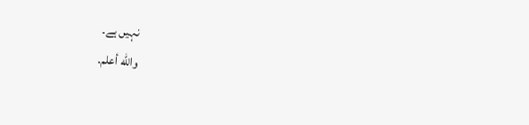نہیں ہے۔
والله أعلم.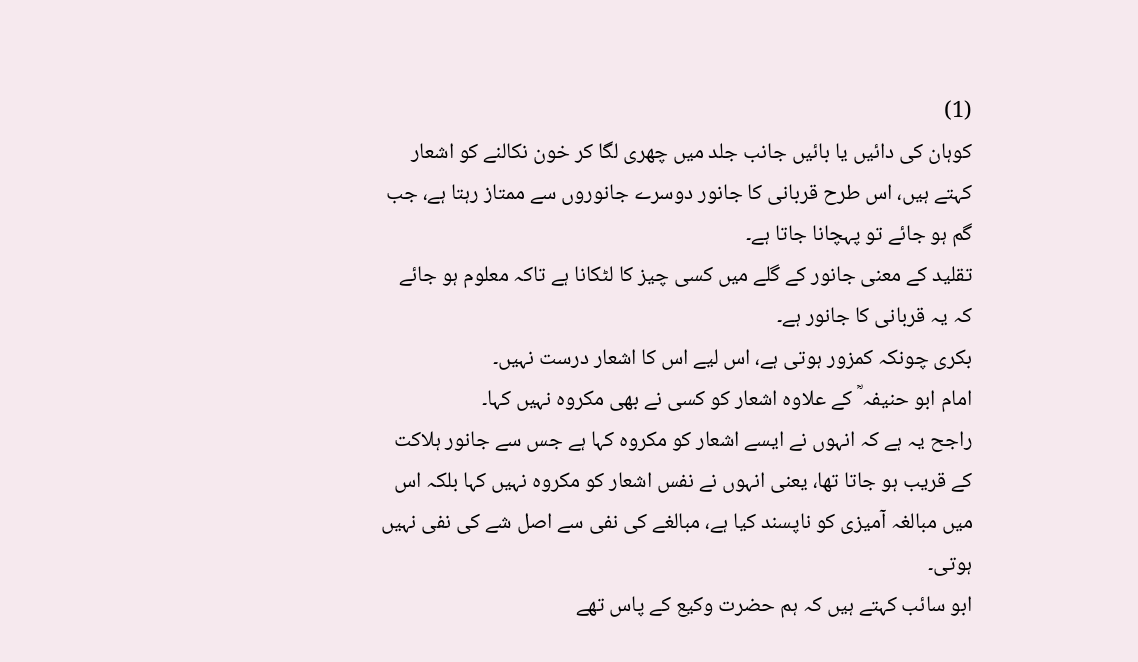(1)
کوہان کی دائیں یا بائیں جانب جلد میں چھری لگا کر خون نکالنے کو اشعار کہتے ہیں، اس طرح قربانی کا جانور دوسرے جانوروں سے ممتاز رہتا ہے، جب گم ہو جائے تو پہچانا جاتا ہے۔
تقلید کے معنی جانور کے گلے میں کسی چیز کا لٹکانا ہے تاکہ معلوم ہو جائے کہ یہ قربانی کا جانور ہے۔
بکری چونکہ کمزور ہوتی ہے، اس لیے اس کا اشعار درست نہیں۔
امام ابو حنیفہ ؒ کے علاوہ اشعار کو کسی نے بھی مکروہ نہیں کہا۔
راجح یہ ہے کہ انہوں نے ایسے اشعار کو مکروہ کہا ہے جس سے جانور ہلاکت کے قریب ہو جاتا تھا، یعنی انہوں نے نفس اشعار کو مکروہ نہیں کہا بلکہ اس میں مبالغہ آمیزی کو ناپسند کیا ہے، مبالغے کی نفی سے اصل شے کی نفی نہیں ہوتی۔
ابو سائب کہتے ہیں کہ ہم حضرت وکیع کے پاس تھے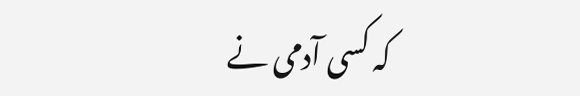کہ کسی آدمی نے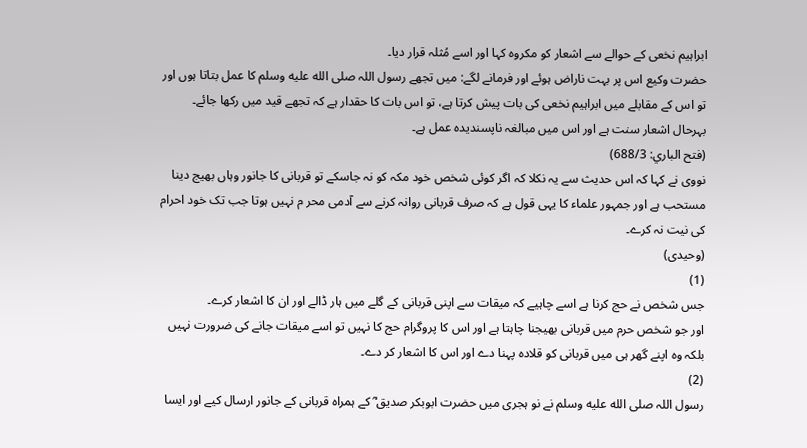ابراہیم نخعی کے حوالے سے اشعار کو مکروہ کہا اور اسے مُثلہ قرار دیا۔
حضرت وکیع اس پر بہت ناراض ہوئے اور فرمانے لگے: میں تجھے رسول اللہ صلى الله عليه وسلم کا عمل بتاتا ہوں اور تو اس کے مقابلے میں ابراہیم نخعی کی بات پیش کرتا ہے، تو اس بات کا حقدار ہے کہ تجھے قید میں رکھا جائے۔
بہرحال اشعار سنت ہے اور اس میں مبالغہ ناپسندیدہ عمل ہے۔
(فتح الباري: 688/3)
نووی نے کہا کہ اس حدیث سے یہ نکلا کہ اگر کوئی شخص خود مکہ کو نہ جاسکے تو قربانی کا جانور وہاں بھیج دینا مستحب ہے اور جمہور علماء کا یہی قول ہے کہ صرف قربانی روانہ کرنے سے آدمی محر م نہیں ہوتا جب تک خود احرام کی نیت نہ کرے۔
(وحیدی)
(1)
جس شخص نے حج کرنا ہے اسے چاہیے کہ میقات سے اپنی قربانی کے گلے میں ہار ڈالے اور ان کا اشعار کرے۔
اور جو شخص حرم میں قربانی بھیجنا چاہتا ہے اور اس کا پروگرام حج کا نہیں تو اسے میقات جانے کی ضرورت نہیں بلکہ وہ اپنے گھر ہی میں قربانی کو قلادہ پہنا دے اور اس کا اشعار کر دے۔
(2)
رسول اللہ صلى الله عليه وسلم نے نو ہجری میں حضرت ابوبکر صدیق ؓ کے ہمراہ قربانی کے جانور ارسال کیے اور ایسا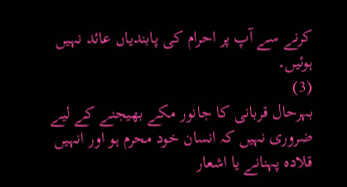کرنے سے آپ پر احرام کی پابندیاں عائد نہیں ہوئیں۔
(3)
بہرحال قربانی کا جانور مکے بھیجنے کے لیے ضروری نہیں کہ انسان خود محرم ہو اور انہیں قلادہ پہنانے یا اشعار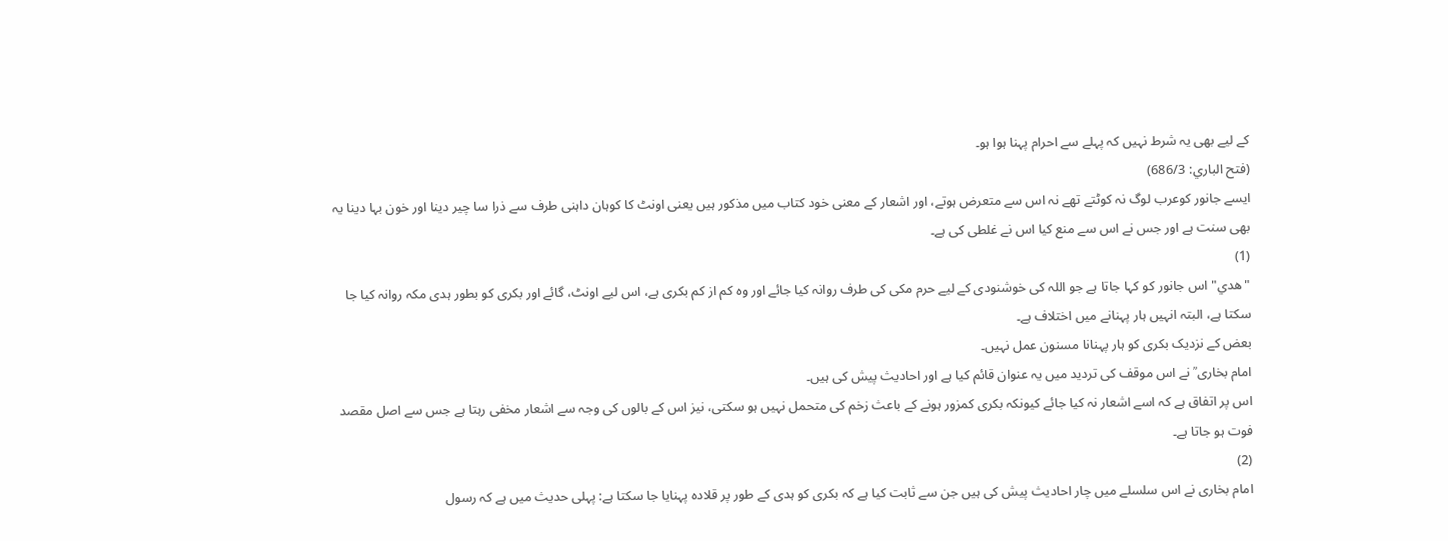کے لیے بھی یہ شرط نہیں کہ پہلے سے احرام پہنا ہوا ہو۔
(فتح الباري: 686/3)
ایسے جانور کوعرب لوگ نہ کوٹتے تھے نہ اس سے متعرض ہوتے، اور اشعار کے معنی خود کتاب میں مذکور ہیں یعنی اونٹ کا کوہان داہنی طرف سے ذرا سا چیر دینا اور خون بہا دینا یہ بھی سنت ہے اور جس نے اس سے منع کیا اس نے غلطی کی ہے۔
(1)
"هدي" اس جانور کو کہا جاتا ہے جو اللہ کی خوشنودی کے لیے حرم مکی کی طرف روانہ کیا جائے اور وہ کم از کم بکری ہے، اس لیے اونٹ، گائے اور بکری کو بطور ہدی مکہ روانہ کیا جا سکتا ہے، البتہ انہیں ہار پہنانے میں اختلاف ہے۔
بعض کے نزدیک بکری کو ہار پہنانا مسنون عمل نہیں۔
امام بخاری ؒ نے اس موقف کی تردید میں یہ عنوان قائم کیا ہے اور احادیث پیش کی ہیں۔
اس پر اتفاق ہے کہ اسے اشعار نہ کیا جائے کیونکہ بکری کمزور ہونے کے باعث زخم کی متحمل نہیں ہو سکتی، نیز اس کے بالوں کی وجہ سے اشعار مخفی رہتا ہے جس سے اصل مقصد فوت ہو جاتا ہے۔
(2)
امام بخاری نے اس سلسلے میں چار احادیث پیش کی ہیں جن سے ثابت کیا ہے کہ بکری کو ہدی کے طور پر قلادہ پہنایا جا سکتا ہے: پہلی حدیث میں ہے کہ رسول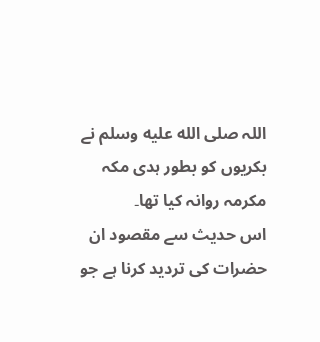اللہ صلى الله عليه وسلم نے بکریوں کو بطور ہدی مکہ مکرمہ روانہ کیا تھا۔
اس حدیث سے مقصود ان حضرات کی تردید کرنا ہے جو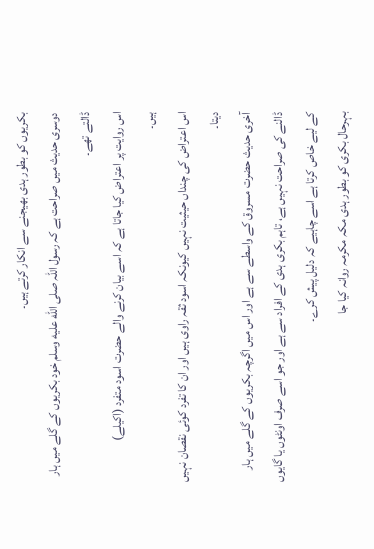بکریوں کو بطور ہدی بھیجنے سے انکار کرتے ہیں۔
دوسری حدیث میں صراحت ہے کہ رسول اللہ صلى الله عليه وسلم خود بکریوں کے گلے میں ہار ڈالتے تھے۔
اس روایت پر اعتراض کیا جاتا ہے کہ اسے بیان کرنے والے حضرت اسود متفرد (اکیلے)
ہیں۔
اس اعتراض کی چنداں حیثیت نہیں کیونکہ اسود ثقہ راوی ہیں اور ان کا تفرد کوئی نقصان نہیں دیتا۔
آخری حدیث حضرت مسروق کے واسطے سے ہے اور اس میں اگرچہ بکریوں کے گلے میں ہار ڈالنے کی صراحت نہیں ہے، تاہم بکری ہدی کے افراد سے ہے اور جو اسے صرف اونٹوں یا گایوں کے لیے خاص کرتا ہے اسے چاہیے کہ دلیل پیش کرے۔
بہرحال بکری کو بطور ہدی مکہ مکرمہ روانہ کیا جا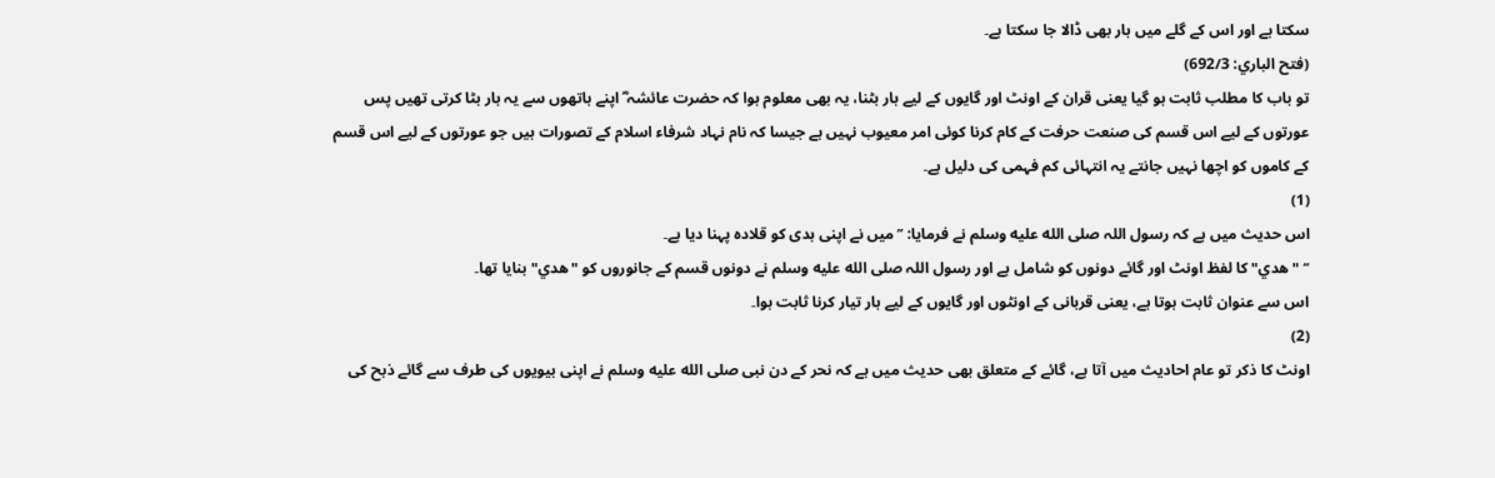سکتا ہے اور اس کے گلے میں ہار بھی ڈالا جا سکتا ہے۔
(فتح الباري: 692/3)
تو باب کا مطلب ثابت ہو گیا یعنی قران کے اونٹ اور گایوں کے لیے ہار بٹنا، یہ بھی معلوم ہوا کہ حضرت عائشہ ؓ اپنے ہاتھوں سے یہ ہار بٹا کرتی تھیں پس عورتوں کے لیے اس قسم کی صنعت حرفت کے کام کرنا کوئی امر معیوب نہیں ہے جیسا کہ نام نہاد شرفاء اسلام کے تصورات ہیں جو عورتوں کے لیے اس قسم کے کاموں کو اچھا نہیں جانتے یہ انتہائی کم فہمی کی دلیل ہے۔
(1)
اس حدیث میں ہے کہ رسول اللہ صلى الله عليه وسلم نے فرمایا: ’’میں نے اپنی ہدی کو قلادہ پہنا دیا ہے۔
‘‘ "ھدي" کا لفظ اونٹ اور گائے دونوں کو شامل ہے اور رسول اللہ صلى الله عليه وسلم نے دونوں قسم کے جانوروں کو "هدي" بنایا تھا۔
اس سے عنوان ثابت ہوتا ہے، یعنی قربانی کے اونٹوں اور گایوں کے لیے ہار تیار کرنا ثابت ہوا۔
(2)
اونٹ کا ذکر تو عام احادیث میں آتا ہے، گائے کے متعلق بھی حدیث میں ہے کہ نحر کے دن نبی صلى الله عليه وسلم نے اپنی بیویوں کی طرف سے گائے ذبح کی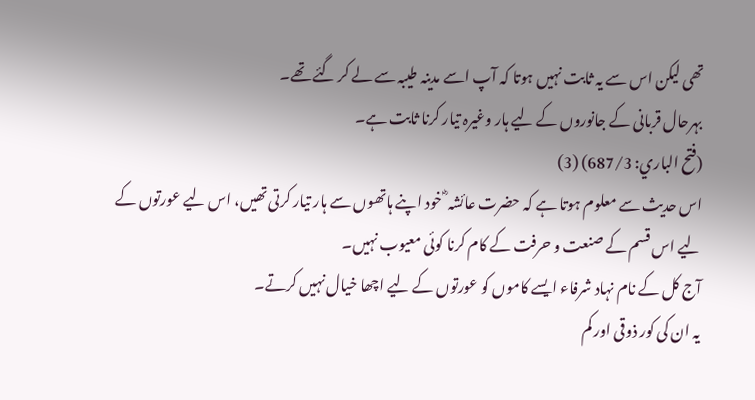تھی لیکن اس سے یہ ثابت نہیں ہوتا کہ آپ اسے مدینہ طیبہ سے لے کر گئے تھے۔
بہرحال قربانی کے جانوروں کے لیے ہار وغیرہ تیار کرنا ثابت ہے۔
(فتح الباري: 687/3) (3)
اس حدیث سے معلوم ہوتا ہے کہ حضرت عائشہ ؓ خود اپنے ہاتھوں سے ہار تیار کرتی تھیں، اس لیے عورتوں کے لیے اس قسم کے صنعت و حرفت کے کام کرنا کوئی معیوب نہیں۔
آج کل کے نام نہاد شرفاء ایسے کاموں کو عورتوں کے لیے اچھا خیال نہیں کرتے۔
یہ ان کی کور ذوقی اور کم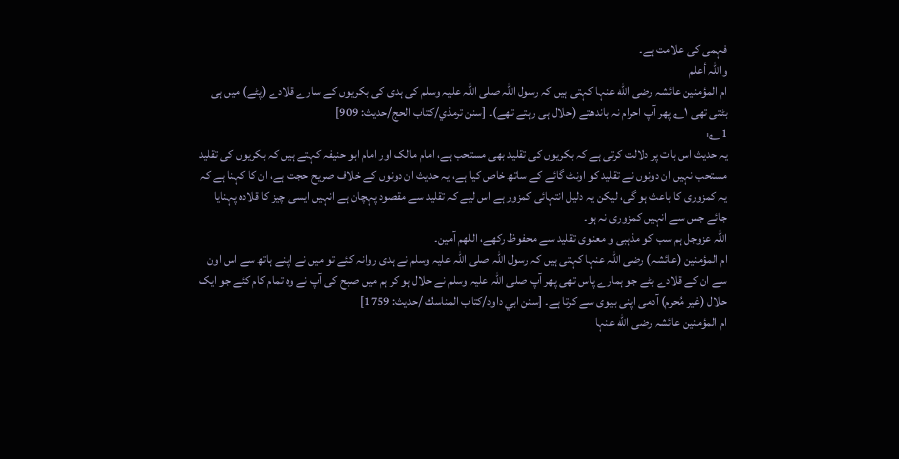فہمی کی علامت ہے۔
واللہ أعلم
ام المؤمنین عائشہ رضی الله عنہا کہتی ہیں کہ رسول اللہ صلی اللہ علیہ وسلم کی ہدی کی بکریوں کے سارے قلادے (پٹے) میں ہی بٹتی تھی ۱؎ پھر آپ احرام نہ باندھتے (حلال ہی رہتے تھے)۔ [سنن ترمذي/كتاب الحج/حدیث: 909]
1؎:
یہ حدیث اس بات پر دلالت کرتی ہے کہ بکریوں کی تقلید بھی مستحب ہے، امام مالک اور امام ابو حنیفہ کہتے ہیں کہ بکریوں کی تقلید مستحب نہیں ان دونوں نے تقلید کو اونٹ گائے کے ساتھ خاص کیا ہے، یہ حدیث ان دونوں کے خلاف صریح حجت ہے، ان کا کہنا ہے کہ یہ کمزوری کا باعث ہو گی، لیکن یہ دلیل انتہائی کمزور ہے اس لیے کہ تقلید سے مقصود پہچان ہے انہیں ایسی چیز کا قلادہ پہنایا جائے جس سے انہیں کمزوری نہ ہو۔
اللہ عزوجل ہم سب کو مذہبی و معنوی تقلید سے محفوظ رکھے، اللھم آمین۔
ام المؤمنین (عائشہ) رضی اللہ عنہا کہتی ہیں کہ رسول اللہ صلی اللہ علیہ وسلم نے ہدی روانہ کئے تو میں نے اپنے ہاتھ سے اس اون سے ان کے قلادے بٹے جو ہمارے پاس تھی پھر آپ صلی اللہ علیہ وسلم نے حلال ہو کر ہم میں صبح کی آپ نے وہ تمام کام کئے جو ایک حلال (غیر مُحرم) آدمی اپنی بیوی سے کرتا ہے۔ [سنن ابي داود/كتاب المناسك /حدیث: 1759]
ام المؤمنین عائشہ رضی الله عنہا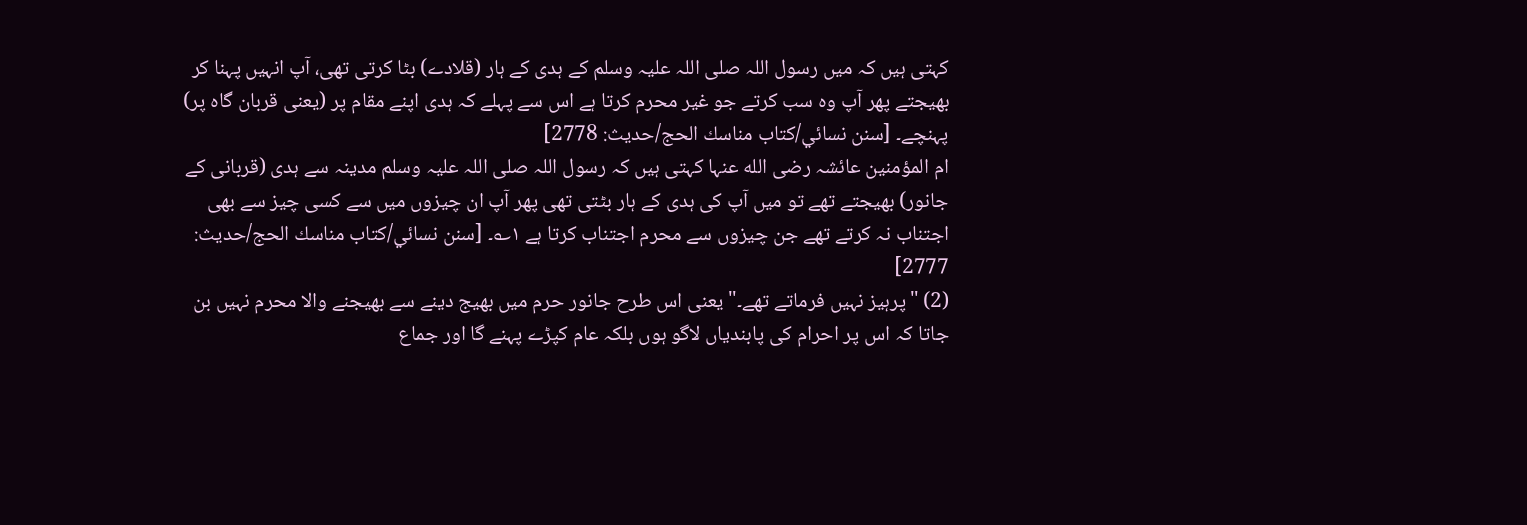کہتی ہیں کہ میں رسول اللہ صلی اللہ علیہ وسلم کے ہدی کے ہار (قلادے) بٹا کرتی تھی، آپ انہیں پہنا کر بھیجتے پھر آپ وہ سب کرتے جو غیر محرم کرتا ہے اس سے پہلے کہ ہدی اپنے مقام پر (یعنی قربان گاہ پر) پہنچے۔ [سنن نسائي/كتاب مناسك الحج/حدیث: 2778]
ام المؤمنین عائشہ رضی الله عنہا کہتی ہیں کہ رسول اللہ صلی اللہ علیہ وسلم مدینہ سے ہدی (قربانی کے جانور) بھیجتے تھے تو میں آپ کی ہدی کے ہار بٹتی تھی پھر آپ ان چیزوں میں سے کسی چیز سے بھی اجتناب نہ کرتے تھے جن چیزوں سے محرم اجتناب کرتا ہے ۱؎۔ [سنن نسائي/كتاب مناسك الحج/حدیث: 2777]
(2) "پرہیز نہیں فرماتے تھے۔" یعنی اس طرح جانور حرم میں بھیج دینے سے بھیجنے والا محرم نہیں بن جاتا کہ اس پر احرام کی پابندیاں لاگو ہوں بلکہ عام کپڑے پہنے گا اور جماع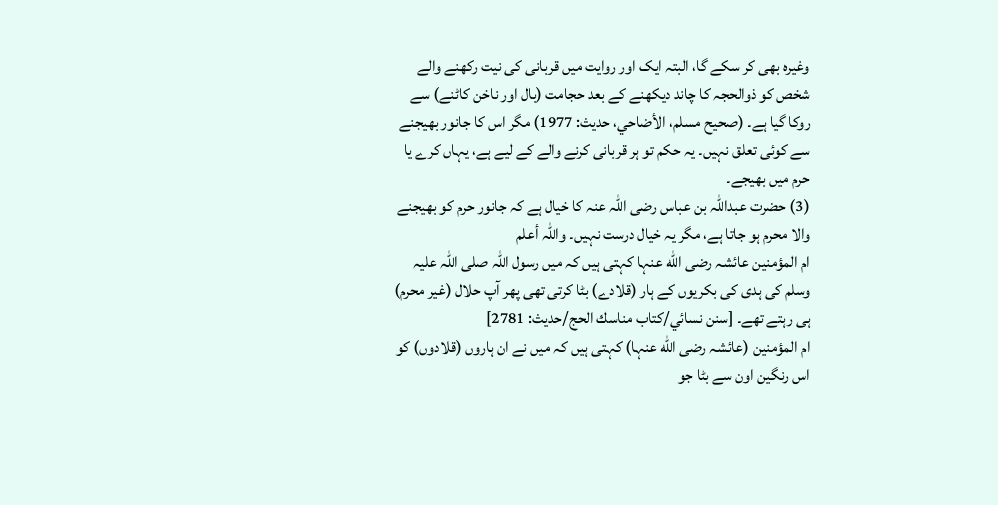وغیرہ بھی کر سکے گا، البتہ ایک اور روایت میں قربانی کی نیت رکھنے والے شخص کو ذوالحجہ کا چاند دیکھنے کے بعد حجامت (بال اور ناخن کاٹنے) سے روکا گیا ہے۔ (صحیح مسلم، الأضاحي، حدیث: 1977) مگر اس کا جانور بھیجنے سے کوئی تعلق نہیں۔ یہ حکم تو ہر قربانی کرنے والے کے لیے ہے، یہاں کرے یا حرم میں بھیجے۔
(3) حضرت عبداللہ بن عباس رضی اللہ عنہ کا خیال ہے کہ جانور حرم کو بھیجنے والا محرم ہو جاتا ہے، مگر یہ خیال درست نہیں۔ واللہ أعلم
ام المؤمنین عائشہ رضی الله عنہا کہتی ہیں کہ میں رسول اللہ صلی اللہ علیہ وسلم کی ہدی کی بکریوں کے ہار (قلادے) بٹا کرتی تھی پھر آپ حلال (غیر محرم) ہی رہتے تھے۔ [سنن نسائي/كتاب مناسك الحج/حدیث: 2781]
ام المؤمنین (عائشہ رضی الله عنہا) کہتی ہیں کہ میں نے ان ہاروں (قلادوں) کو اس رنگین اون سے بٹا جو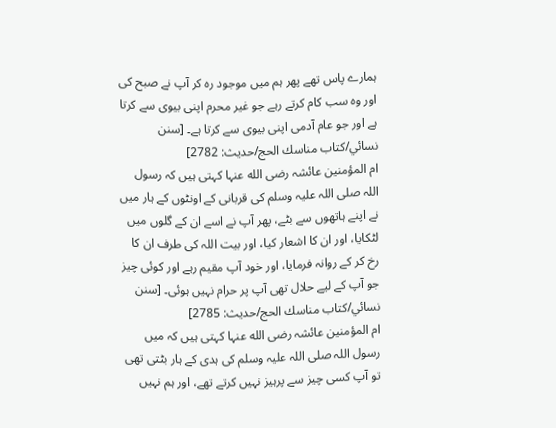ہمارے پاس تھے پھر ہم میں موجود رہ کر آپ نے صبح کی اور وہ سب کام کرتے رہے جو غیر محرم اپنی بیوی سے کرتا ہے اور جو عام آدمی اپنی بیوی سے کرتا ہے۔ [سنن نسائي/كتاب مناسك الحج/حدیث: 2782]
ام المؤمنین عائشہ رضی الله عنہا کہتی ہیں کہ رسول اللہ صلی اللہ علیہ وسلم کی قربانی کے اونٹوں کے ہار میں نے اپنے ہاتھوں سے بٹے، پھر آپ نے اسے ان کے گلوں میں لٹکایا، اور ان کا اشعار کیا، اور بیت اللہ کی طرف ان کا رخ کر کے روانہ فرمایا، اور خود آپ مقیم رہے اور کوئی چیز جو آپ کے لیے حلال تھی آپ پر حرام نہیں ہوئی۔ [سنن نسائي/كتاب مناسك الحج/حدیث: 2785]
ام المؤمنین عائشہ رضی الله عنہا کہتی ہیں کہ میں رسول اللہ صلی اللہ علیہ وسلم کی ہدی کے ہار بٹتی تھی تو آپ کسی چیز سے پرہیز نہیں کرتے تھے، اور ہم نہیں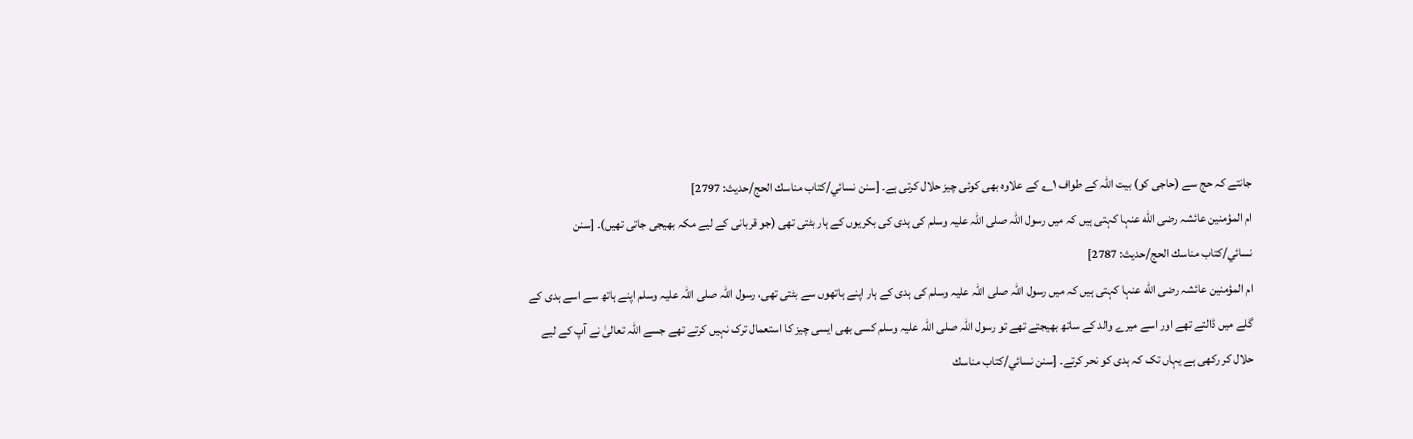جانتے کہ حج سے (حاجی کو) بیت اللہ کے طواف ۱؎ کے علاوہ بھی کوئی چیز حلال کرتی ہے۔ [سنن نسائي/كتاب مناسك الحج/حدیث: 2797]
ام المؤمنین عائشہ رضی الله عنہا کہتی ہیں کہ میں رسول اللہ صلی اللہ علیہ وسلم کی ہدی کی بکریوں کے ہار بٹتی تھی (جو قربانی کے لیے مکہ بھیجی جاتی تھیں)۔ [سنن نسائي/كتاب مناسك الحج/حدیث: 2787]
ام المؤمنین عائشہ رضی الله عنہا کہتی ہیں کہ میں رسول اللہ صلی اللہ علیہ وسلم کی ہدی کے ہار اپنے ہاتھوں سے بٹتی تھی، رسول اللہ صلی اللہ علیہ وسلم اپنے ہاتھ سے اسے ہدی کے گلے میں ڈالتے تھے اور اسے میرے والد کے ساتھ بھیجتے تھے تو رسول اللہ صلی اللہ علیہ وسلم کسی بھی ایسی چیز کا استعمال ترک نہیں کرتے تھے جسے اللہ تعالیٰ نے آپ کے لیے حلال کر رکھی ہے یہاں تک کہ ہدی کو نحر کرتے۔ [سنن نسائي/كتاب مناسك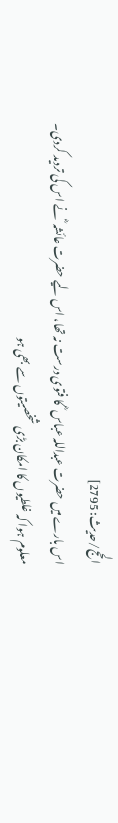الحج/حدیث: 2795]
اس بارے میں حضرت عبداللہ عباس ؓ کا فتوی درست نہ تھا، اس لیے حضرت عائشہ ؓ نے اس کی تردید کردی۔
معلوم ہوا کہ غلطیوں کا امکان بڑی شخصیتوں سے بھی ہو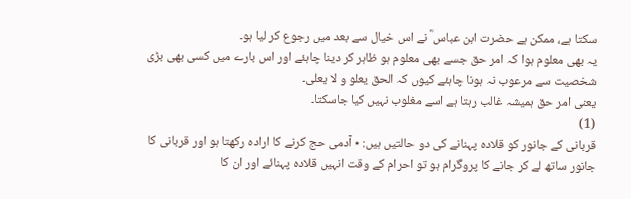سکتا ہے، ممکن ہے حضرت ابن عباس ؓ نے اس خیال سے بعد میں رجوع کر لیا ہو۔
یہ بھی معلوم ہوا کہ امر حق جسے بھی معلوم ہو ظاہر کر دینا چاہئے اور اس بارے میں کسی بھی بڑی شخصیت سے مرعوب نہ ہونا چاہئے کیوں کہ الحق یعلو و لا یعلی۔
یعنی امر حق ہمیشہ غالب رہتا ہے اسے مغلوب نہیں کیا جاسکتا۔
(1)
قربانی کے جانور کو قلادہ پہنانے کی دو حالتیں ہیں: ٭ آدمی حج کرنے کا ارادہ رکھتا ہو اور قربانی کا جانور ساتھ لے کر جانے کا پروگرام ہو تو احرام کے وقت انہیں قلادہ پہنائے اور ان کا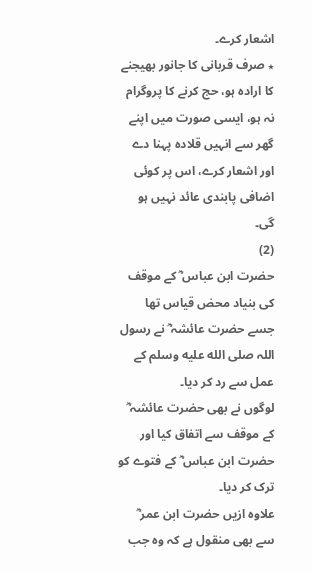اشعار کرے۔
٭ صرف قربانی کا جانور بھیجنے کا ارادہ ہو، حج کرنے کا پروگرام نہ ہو، ایسی صورت میں اپنے گھر سے انہیں قلادہ پہنا دے اور اشعار کرے، اس پر کوئی اضافی پابندی عائد نہیں ہو گی۔
(2)
حضرت ابن عباس ؓ کے موقف کی بنیاد محض قیاس تھا جسے حضرت عائشہ ؓ نے رسول اللہ صلى الله عليه وسلم کے عمل سے رد کر دیا۔
لوگوں نے بھی حضرت عائشہ ؓ کے موقف سے اتفاق کیا اور حضرت ابن عباس ؓ کے فتوے کو ترک کر دیا۔
علاوہ ازیں حضرت ابن عمر ؓ سے بھی منقول ہے کہ وہ جب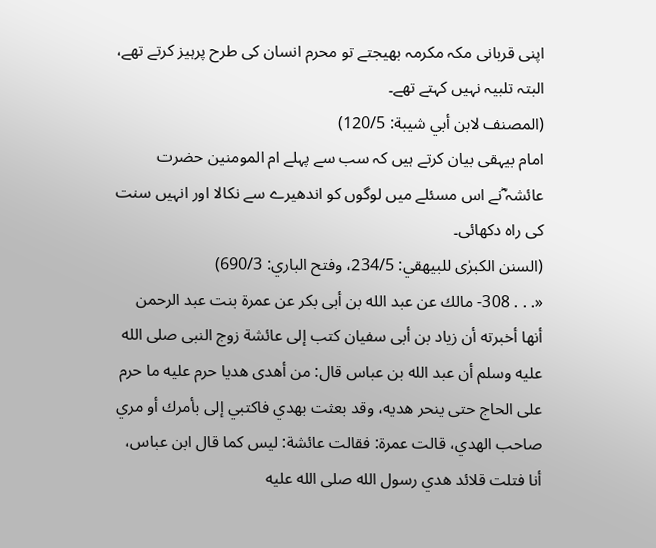اپنی قربانی مکہ مکرمہ بھیجتے تو محرم انسان کی طرح پرہیز کرتے تھے، البتہ تلبیہ نہیں کہتے تھے۔
(المصنف لابن أبي شیبة: 120/5)
امام بیہقی بیان کرتے ہیں کہ سب سے پہلے ام المومنین حضرت عائشہ ؓنے اس مسئلے میں لوگوں کو اندھیرے سے نکالا اور انہیں سنت کی راہ دکھائی۔
(السنن الکبرٰی للبیھقي: 234/5، وفتح الباري: 690/3)
«. . . 308- مالك عن عبد الله بن أبى بكر عن عمرة بنت عبد الرحمن أنها أخبرته أن زياد بن أبى سفيان كتب إلى عائشة زوج النبى صلى الله عليه وسلم أن عبد الله بن عباس قال: من أهدى هديا حرم عليه ما حرم على الحاج حتى ينحر هديه، وقد بعثت بهدي فاكتبي إلى بأمرك أو مري صاحب الهدي، قالت عمرة: فقالت عائشة: ليس كما قال ابن عباس، أنا فتلت قلائد هدي رسول الله صلى الله عليه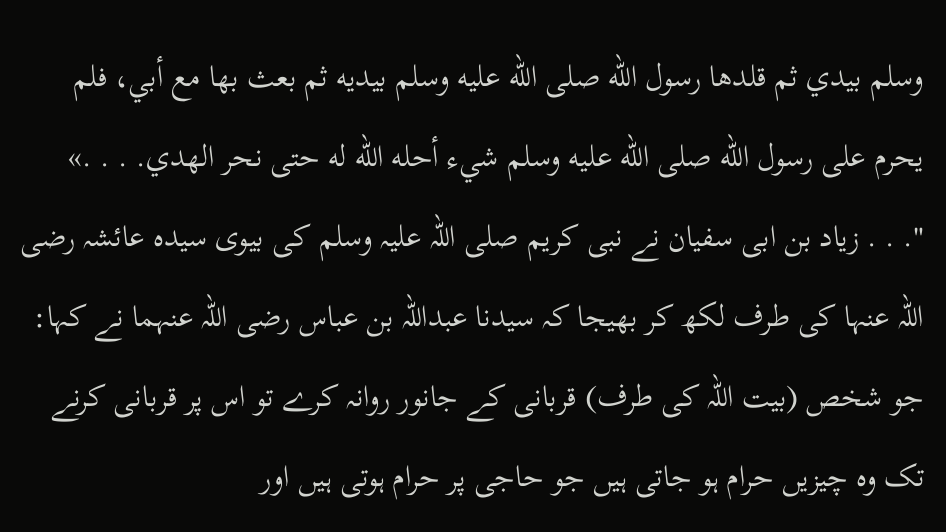وسلم بيدي ثم قلدها رسول الله صلى الله عليه وسلم بيديه ثم بعث بها مع أبي، فلم يحرم على رسول الله صلى الله عليه وسلم شيء أحله الله له حتى نحر الهدي. . . .»
". . . زیاد بن ابی سفیان نے نبی کریم صلی اللہ علیہ وسلم کی بیوی سیدہ عائشہ رضی اللہ عنہا کی طرف لکھ کر بھیجا کہ سیدنا عبداللہ بن عباس رضی اللہ عنہما نے کہا: جو شخص (بیت اللہ کی طرف) قربانی کے جانور روانہ کرے تو اس پر قربانی کرنے تک وہ چیزیں حرام ہو جاتی ہیں جو حاجی پر حرام ہوتی ہیں اور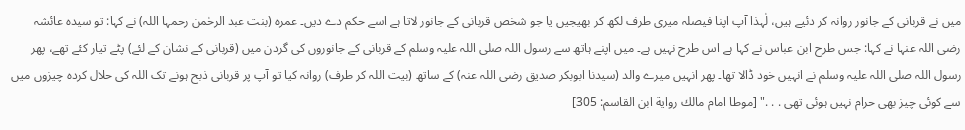میں نے قربانی کے جانور روانہ کر دئیے ہیں، لٰہذا آپ اپنا فیصلہ میری طرف لکھ کر بھیجیں یا جو شخص قربانی کے جانور لاتا ہے اسے حکم دے دیں۔ عمرہ (بنت عبد الرحٰمن رحمہا اللہ) نے کہا: تو سیدہ عائشہ رضی اللہ عنہا نے کہا: جس طرح ابن عباس نے کہا ہے اس طرح نہیں ہے۔ میں اپنے ہاتھ سے رسول اللہ صلی اللہ علیہ وسلم کے قربانی کے جانوروں کی گردن میں (قربانی کے نشان کے لئے) پٹے تیار کئے تھے، پھر رسول اللہ صلی اللہ علیہ وسلم نے انہیں خود ڈالا تھا۔ پھر انہیں میرے والد (سیدنا ابوبکر صدیق رضی اللہ عنہ) کے ساتھ (بیت اللہ کر طرف) روانہ کیا تو آپ پر قربانی ذبح ہونے تک اللہ کی حلال کردہ چیزوں میں سے کوئی چیز بھی حرام نہیں ہوئی تھی . . ." [موطا امام مالك رواية ابن القاسم: 305]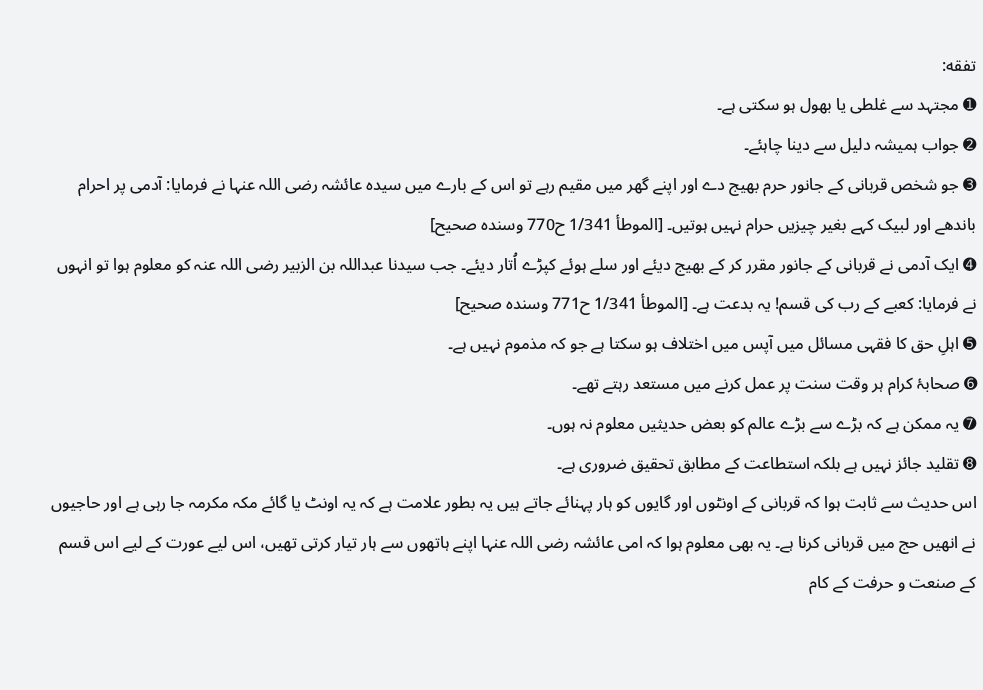تفقه:
➊ مجتہد سے غلطی یا بھول ہو سکتی ہے۔
➋ جواب ہمیشہ دلیل سے دینا چاہئے۔
➌ جو شخص قربانی کے جانور حرم بھیج دے اور اپنے گھر میں مقیم رہے تو اس کے بارے میں سیدہ عائشہ رضی اللہ عنہا نے فرمایا: آدمی پر احرام باندھے اور لبیک کہے بغیر چیزیں حرام نہیں ہوتیں۔ [الموطأ 1/341 ح770 وسنده صحيح]
➍ ایک آدمی نے قربانی کے جانور مقرر کر کے بھیج دیئے اور سلے ہوئے کپڑے اُتار دیئے۔ جب سیدنا عبداللہ بن الزبیر رضی اللہ عنہ کو معلوم ہوا تو انہوں نے فرمایا: کعبے کے رب کی قسم! یہ بدعت ہے۔ [الموطأ 1/341 ح771 وسنده صحيح]
➎ اہلِ حق کا فقہی مسائل میں آپس میں اختلاف ہو سکتا ہے جو کہ مذموم نہیں ہے۔
➏ صحابۂ کرام ہر وقت سنت پر عمل کرنے میں مستعد رہتے تھے۔
➐ یہ ممکن ہے کہ بڑے سے بڑے عالم کو بعض حدیثیں معلوم نہ ہوں۔
➑ تقلید جائز نہیں ہے بلکہ استطاعت کے مطابق تحقیق ضروری ہے۔
اس حدیث سے ثابت ہوا کہ قربانی کے اونٹوں اور گایوں کو ہار پہنائے جاتے ہیں یہ بطور علامت ہے کہ یہ اونٹ یا گائے مکہ مکرمہ جا رہی ہے اور حاجیوں نے انھیں حج میں قربانی کرنا ہے۔ یہ بھی معلوم ہوا کہ امی عائشہ رضی اللہ عنہا اپنے ہاتھوں سے ہار تیار کرتی تھیں، اس لیے عورت کے لیے اس قسم کے صنعت و حرفت کے کام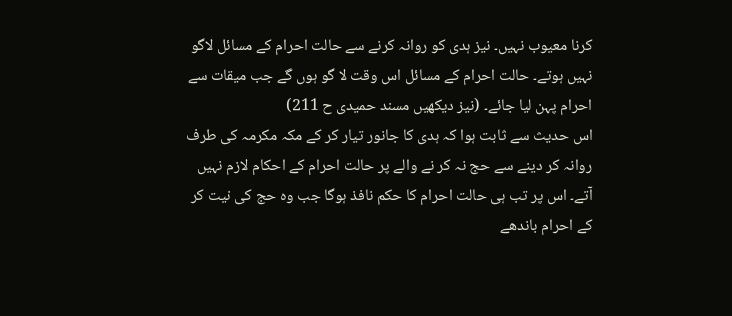کرنا معیوب نہیں۔ نیز ہدی کو روانہ کرنے سے حالت احرام کے مسائل لاگو نہیں ہوتے۔ حالت احرام کے مسائل اس وقت لا گو ہوں گے جب میقات سے احرام پہن لیا جائے۔ (نیز دیکھیں مسند حمیدی ح 211)
اس حدیث سے ثابت ہوا کہ ہدی کا جانور تیار کر کے مکہ مکرمہ کی طرف روانہ کر دینے سے حج نہ کر نے والے پر حالت احرام کے احکام لازم نہیں آتے۔ اس پر تب ہی حالت احرام کا حکم نافذ ہوگا جب وہ حج کی نیت کر کے احرام باندھے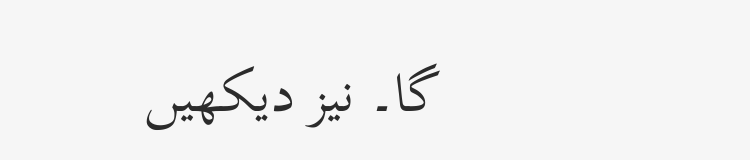گا۔ نیز دیکھیں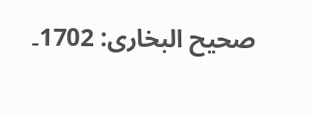صحیح البخاری: 1702۔